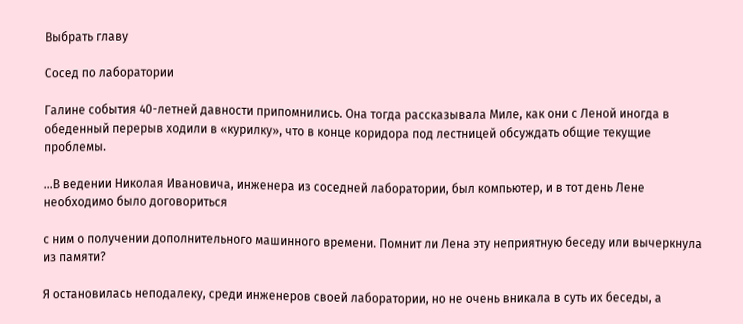Выбрать главу

Сосед по лаборатории

Галине события 40-летней давности припомнились. Она тогда рассказывала Миле, как они с Леной иногда в обеденный перерыв ходили в «курилку», что в конце коридора под лестницей обсуждать общие текущие проблемы.

…В ведении Николая Ивановича, инженера из соседней лаборатории, был компьютер, и в тот день Лене необходимо было договориться

с ним о получении дополнительного машинного времени. Помнит ли Лена эту неприятную беседу или вычеркнула из памяти?

Я остановилась неподалеку, среди инженеров своей лаборатории, но не очень вникала в суть их беседы, а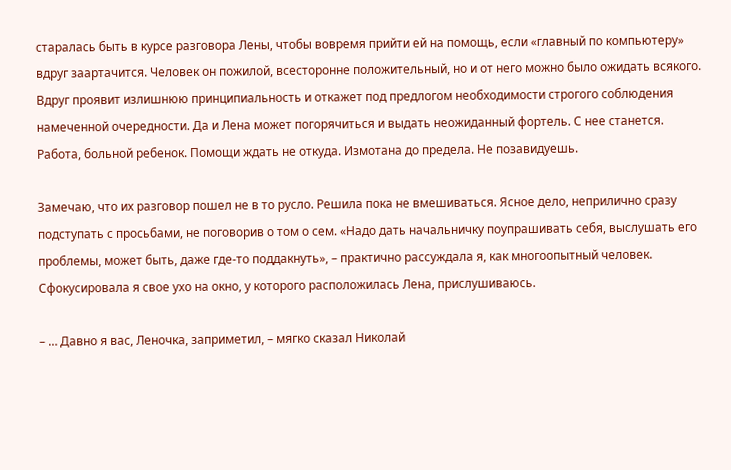старалась быть в курсе разговора Лены, чтобы вовремя прийти ей на помощь, если «главный по компьютеру» вдруг заартачится. Человек он пожилой, всесторонне положительный, но и от него можно было ожидать всякого. Вдруг проявит излишнюю принципиальность и откажет под предлогом необходимости строгого соблюдения намеченной очередности. Да и Лена может погорячиться и выдать неожиданный фортель. С нее станется. Работа, больной ребенок. Помощи ждать не откуда. Измотана до предела. Не позавидуешь.

Замечаю, что их разговор пошел не в то русло. Решила пока не вмешиваться. Ясное дело, неприлично сразу подступать с просьбами, не поговорив о том о сем. «Надо дать начальничку поупрашивать себя, выслушать его проблемы, может быть, даже где-то поддакнуть», – практично рассуждала я, как многоопытный человек. Сфокусировала я свое ухо на окно, у которого расположилась Лена, прислушиваюсь.

– … Давно я вас, Леночка, заприметил, – мягко сказал Николай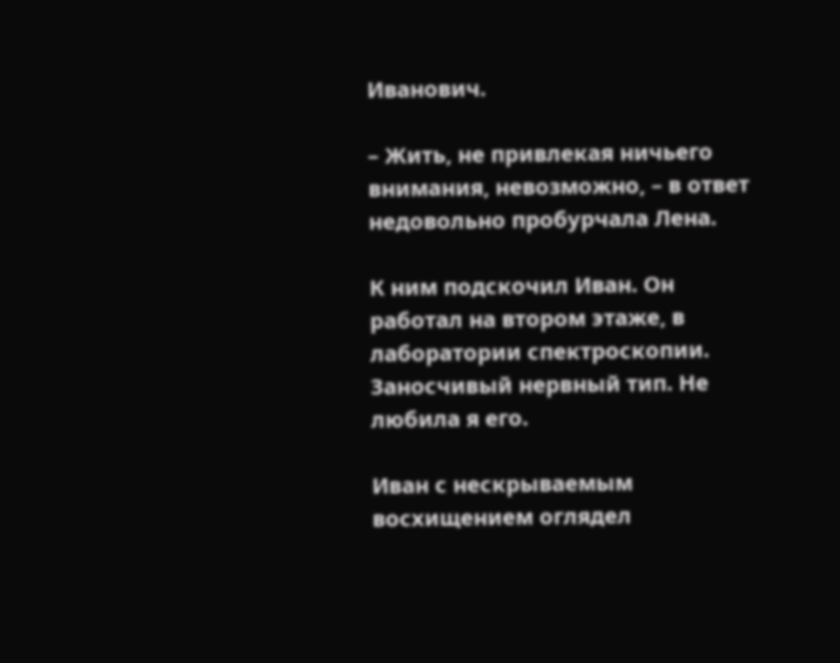Иванович.

– Жить, не привлекая ничьего внимания, невозможно, – в ответ недовольно пробурчала Лена.

К ним подскочил Иван. Он работал на втором этаже, в лаборатории спектроскопии. Заносчивый нервный тип. Не любила я его.

Иван с нескрываемым восхищением оглядел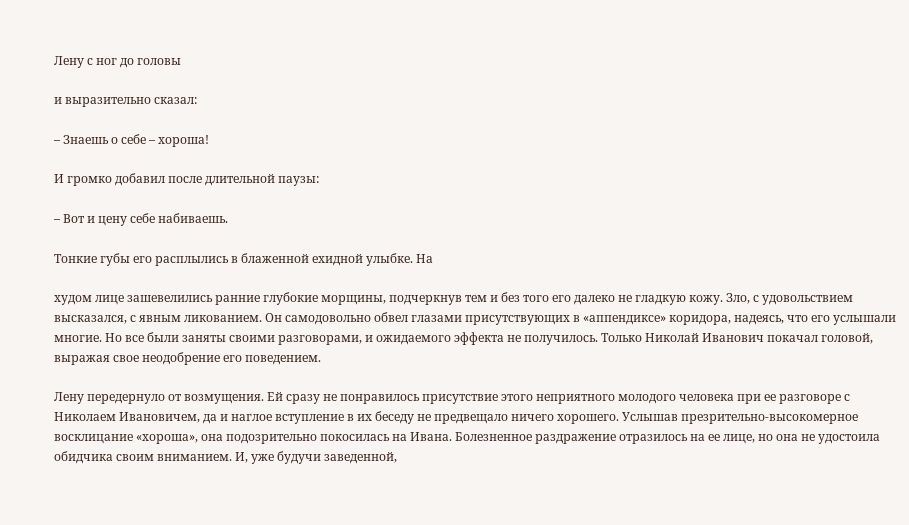Лену с ног до головы

и выразительно сказал:

– Знаешь о себе – хороша!

И громко добавил после длительной паузы:

– Вот и цену себе набиваешь.

Тонкие губы его расплылись в блаженной ехидной улыбке. На

худом лице зашевелились ранние глубокие морщины, подчеркнув тем и без того его далеко не гладкую кожу. Зло, с удовольствием высказался, с явным ликованием. Он самодовольно обвел глазами присутствующих в «аппендиксе» коридора, надеясь, что его услышали многие. Но все были заняты своими разговорами, и ожидаемого эффекта не получилось. Только Николай Иванович покачал головой, выражая свое неодобрение его поведением.

Лену передернуло от возмущения. Ей сразу не понравилось присутствие этого неприятного молодого человека при ее разговоре с Николаем Ивановичем, да и наглое вступление в их беседу не предвещало ничего хорошего. Услышав презрительно-высокомерное восклицание «хороша», она подозрительно покосилась на Ивана. Болезненное раздражение отразилось на ее лице, но она не удостоила обидчика своим вниманием. И, уже будучи заведенной,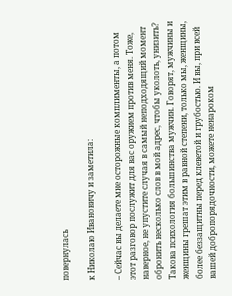повернулась

к Николаю Ивановичу и заметила:

– Сейчас вы делаете мне осторожные комплименты, а потом этот разговор послужит для вас оружием против меня. Тоже, наверное, не упустите случая в самый неподходящий момент обронить несколько слов в мой адрес, чтобы уколоть, унизить? Такова психология большинства мужчин. Говорят, мужчины и женщины грешат этим в равной степени, только мы, женщины, более беззащитны перед клеветой и грубостью. И вы, при всей вашей добропорядочности, можете ненароком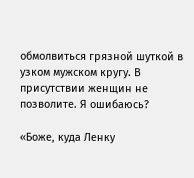обмолвиться грязной шуткой в узком мужском кругу. В присутствии женщин не позволите. Я ошибаюсь?

«Боже, куда Ленку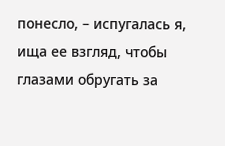понесло, – испугалась я, ища ее взгляд, чтобы глазами обругать за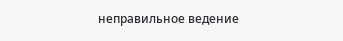неправильное ведение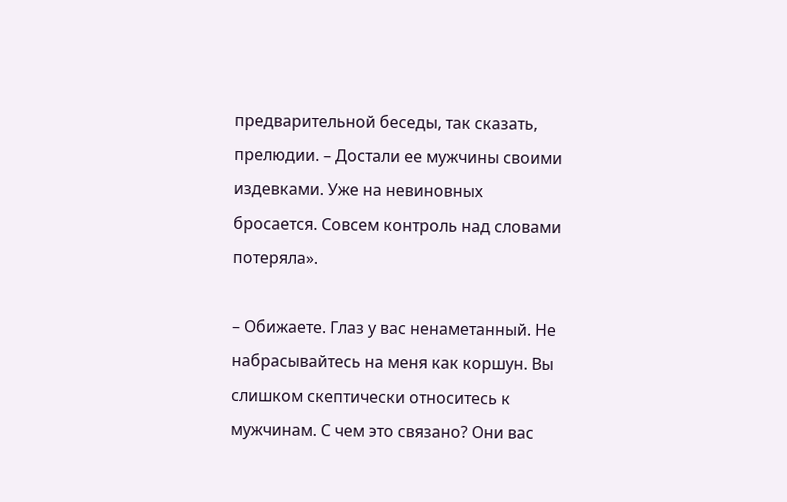предварительной беседы, так сказать, прелюдии. – Достали ее мужчины своими издевками. Уже на невиновных бросается. Совсем контроль над словами потеряла».

– Обижаете. Глаз у вас ненаметанный. Не набрасывайтесь на меня как коршун. Вы слишком скептически относитесь к мужчинам. С чем это связано? Они вас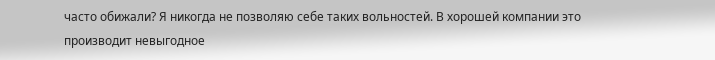часто обижали? Я никогда не позволяю себе таких вольностей. В хорошей компании это производит невыгодное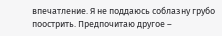впечатление. Я не поддаюсь соблазну грубо поострить. Предпочитаю другое –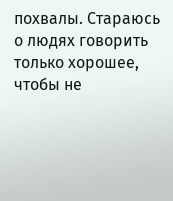похвалы. Стараюсь о людях говорить только хорошее, чтобы не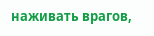наживать врагов,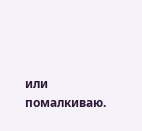или помалкиваю.